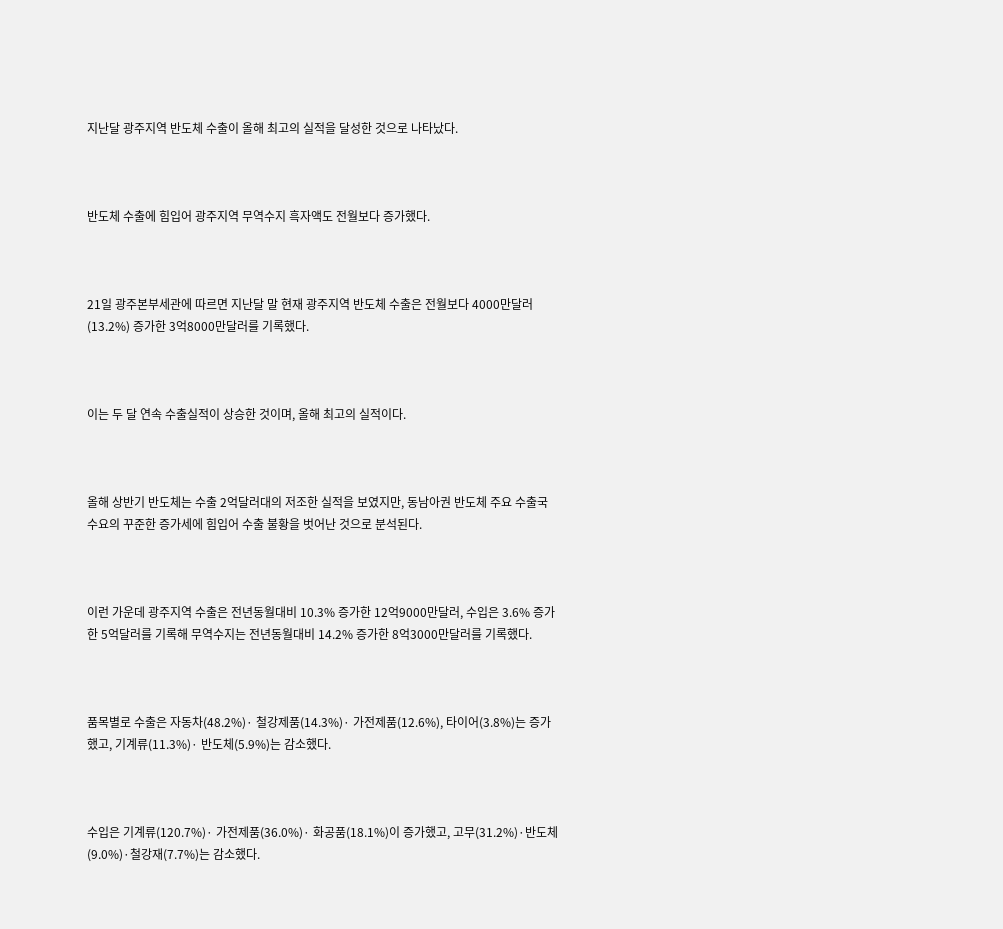지난달 광주지역 반도체 수출이 올해 최고의 실적을 달성한 것으로 나타났다.



반도체 수출에 힘입어 광주지역 무역수지 흑자액도 전월보다 증가했다.



21일 광주본부세관에 따르면 지난달 말 현재 광주지역 반도체 수출은 전월보다 4000만달러(13.2%) 증가한 3억8000만달러를 기록했다.



이는 두 달 연속 수출실적이 상승한 것이며, 올해 최고의 실적이다.



올해 상반기 반도체는 수출 2억달러대의 저조한 실적을 보였지만, 동남아권 반도체 주요 수출국 수요의 꾸준한 증가세에 힘입어 수출 불황을 벗어난 것으로 분석된다.



이런 가운데 광주지역 수출은 전년동월대비 10.3% 증가한 12억9000만달러, 수입은 3.6% 증가한 5억달러를 기록해 무역수지는 전년동월대비 14.2% 증가한 8억3000만달러를 기록했다.



품목별로 수출은 자동차(48.2%)· 철강제품(14.3%)· 가전제품(12.6%), 타이어(3.8%)는 증가했고, 기계류(11.3%)· 반도체(5.9%)는 감소했다.



수입은 기계류(120.7%)· 가전제품(36.0%)· 화공품(18.1%)이 증가했고, 고무(31.2%)·반도체(9.0%)·철강재(7.7%)는 감소했다.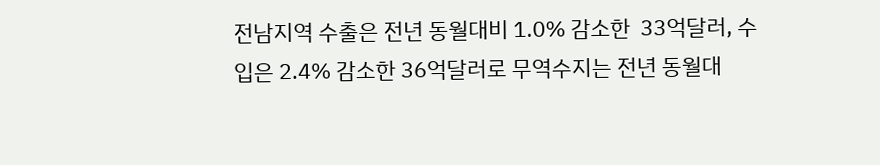전남지역 수출은 전년 동월대비 1.0% 감소한  33억달러, 수입은 2.4% 감소한 36억달러로 무역수지는 전년 동월대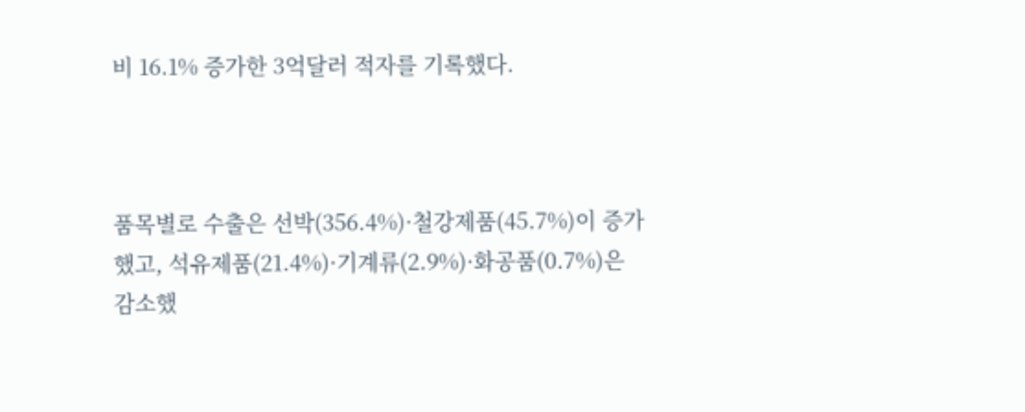비 16.1% 증가한 3억달러 적자를 기록했다.



품목별로 수출은 선박(356.4%)·철강제품(45.7%)이 증가했고, 석유제품(21.4%)·기계류(2.9%)·화공품(0.7%)은 감소했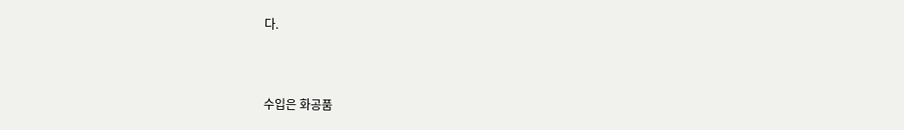다.



수입은 화공품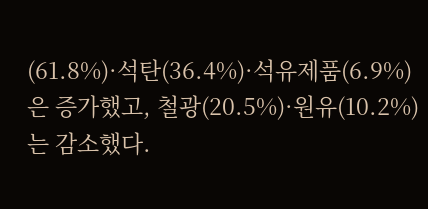(61.8%)·석탄(36.4%)·석유제품(6.9%)은 증가했고, 철광(20.5%)·원유(10.2%)는 감소했다.